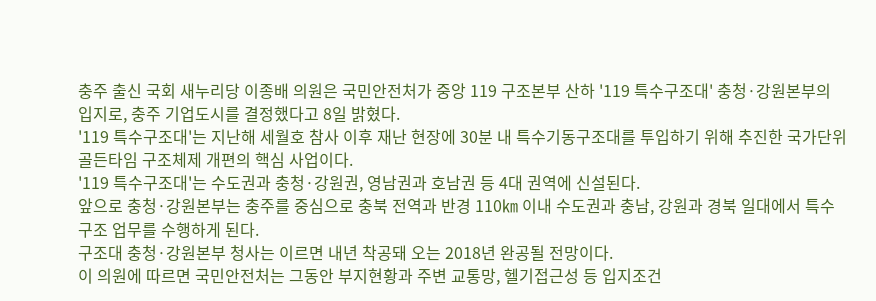충주 출신 국회 새누리당 이종배 의원은 국민안전처가 중앙 119 구조본부 산하 '119 특수구조대' 충청·강원본부의 입지로, 충주 기업도시를 결정했다고 8일 밝혔다.
'119 특수구조대'는 지난해 세월호 참사 이후 재난 현장에 30분 내 특수기동구조대를 투입하기 위해 추진한 국가단위 골든타임 구조체제 개편의 핵심 사업이다.
'119 특수구조대'는 수도권과 충청·강원권, 영남권과 호남권 등 4대 권역에 신설된다.
앞으로 충청·강원본부는 충주를 중심으로 충북 전역과 반경 110㎞ 이내 수도권과 충남, 강원과 경북 일대에서 특수구조 업무를 수행하게 된다.
구조대 충청·강원본부 청사는 이르면 내년 착공돼 오는 2018년 완공될 전망이다.
이 의원에 따르면 국민안전처는 그동안 부지현황과 주변 교통망, 헬기접근성 등 입지조건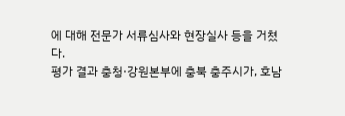에 대해 전문가 서류심사와 현장실사 등을 거쳤다.
평가 결과 충청·강원본부에 충북 충주시가, 호남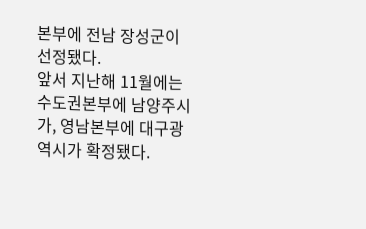본부에 전남 장성군이 선정됐다.
앞서 지난해 11월에는 수도권본부에 남양주시가, 영남본부에 대구광역시가 확정됐다.